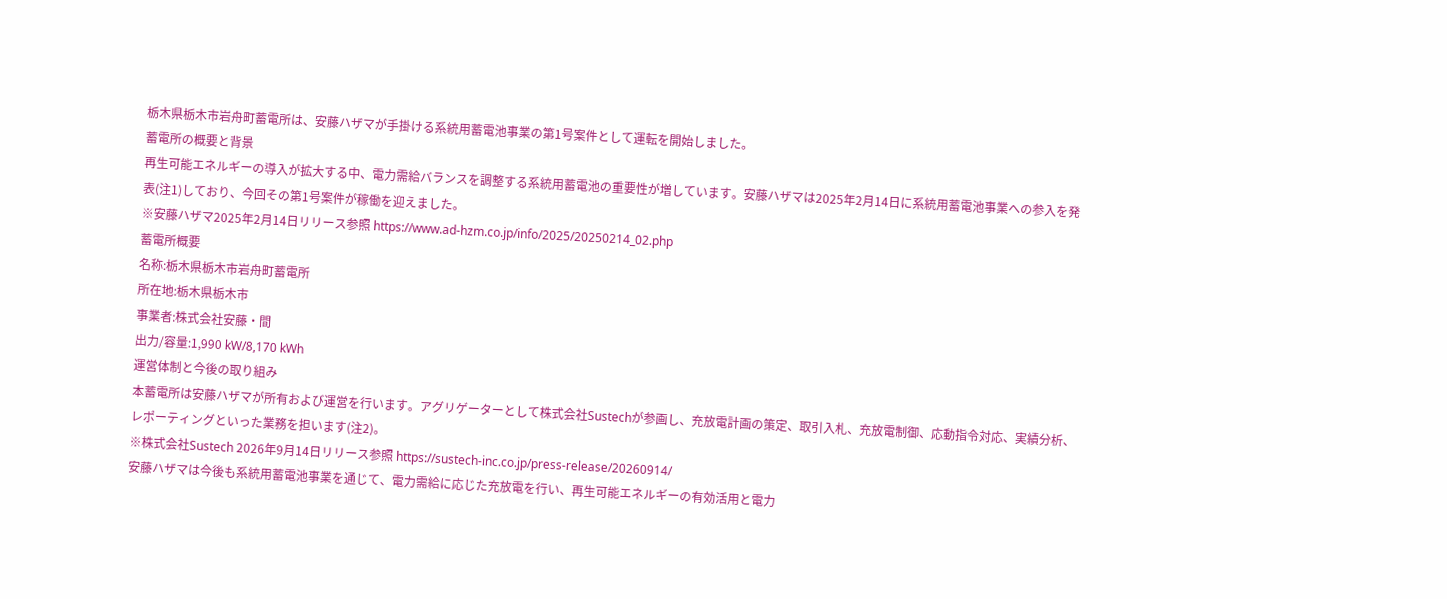栃木県栃木市岩舟町蓄電所は、安藤ハザマが手掛ける系統用蓄電池事業の第1号案件として運転を開始しました。
蓄電所の概要と背景
再生可能エネルギーの導入が拡大する中、電力需給バランスを調整する系統用蓄電池の重要性が増しています。安藤ハザマは2025年2月14日に系統用蓄電池事業への参入を発表(注1)しており、今回その第1号案件が稼働を迎えました。
※安藤ハザマ2025年2月14日リリース参照 https://www.ad-hzm.co.jp/info/2025/20250214_02.php
蓄電所概要
名称:栃木県栃木市岩舟町蓄電所
所在地:栃木県栃木市
事業者:株式会社安藤・間
出力/容量:1,990 kW/8,170 kWh
運営体制と今後の取り組み
本蓄電所は安藤ハザマが所有および運営を行います。アグリゲーターとして株式会社Sustechが参画し、充放電計画の策定、取引入札、充放電制御、応動指令対応、実績分析、レポーティングといった業務を担います(注2)。
※株式会社Sustech 2026年9月14日リリース参照 https://sustech-inc.co.jp/press-release/20260914/
安藤ハザマは今後も系統用蓄電池事業を通じて、電力需給に応じた充放電を行い、再生可能エネルギーの有効活用と電力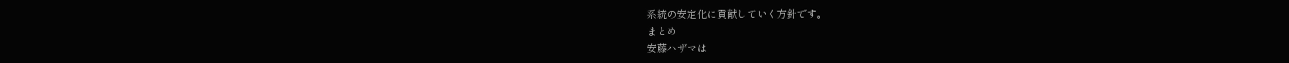系統の安定化に貢献していく方針です。
まとめ
安藤ハザマは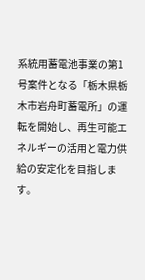系統用蓄電池事業の第1号案件となる「栃木県栃木市岩舟町蓄電所」の運転を開始し、再生可能エネルギーの活用と電力供給の安定化を目指します。